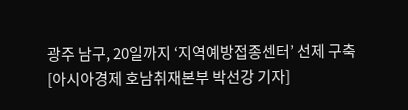광주 남구, 20일까지 ‘지역예방접종센터’ 선제 구축
[아시아경제 호남취재본부 박선강 기자]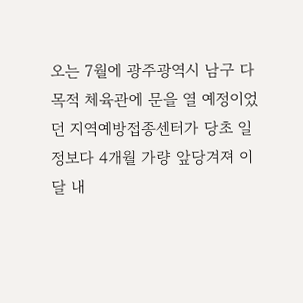오는 7월에 광주광역시 남구 다목적 체육관에 문을 열 예정이었던 지역예방접종센터가 당초 일정보다 4개월 가량 앞당겨져 이달 내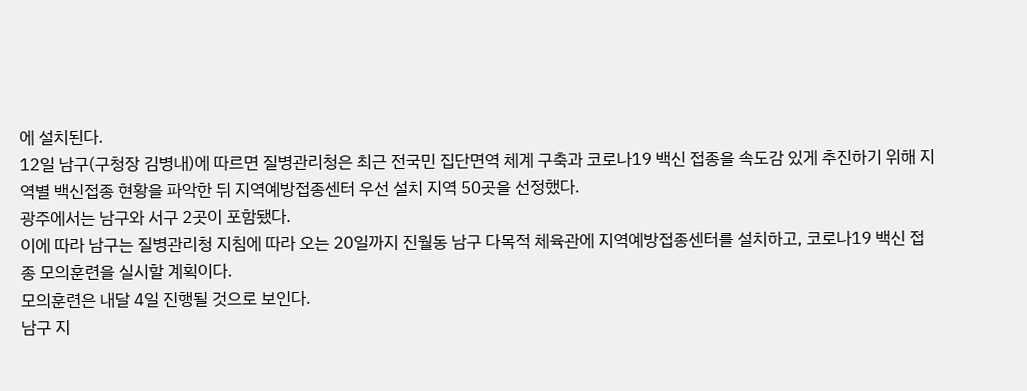에 설치된다.
12일 남구(구청장 김병내)에 따르면 질병관리청은 최근 전국민 집단면역 체계 구축과 코로나19 백신 접종을 속도감 있게 추진하기 위해 지역별 백신접종 현황을 파악한 뒤 지역예방접종센터 우선 설치 지역 50곳을 선정했다.
광주에서는 남구와 서구 2곳이 포함됐다.
이에 따라 남구는 질병관리청 지침에 따라 오는 20일까지 진월동 남구 다목적 체육관에 지역예방접종센터를 설치하고, 코로나19 백신 접종 모의훈련을 실시할 계획이다.
모의훈련은 내달 4일 진행될 것으로 보인다.
남구 지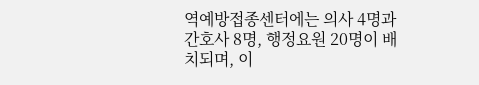역예방접종센터에는 의사 4명과 간호사 8명, 행정요원 20명이 배치되며, 이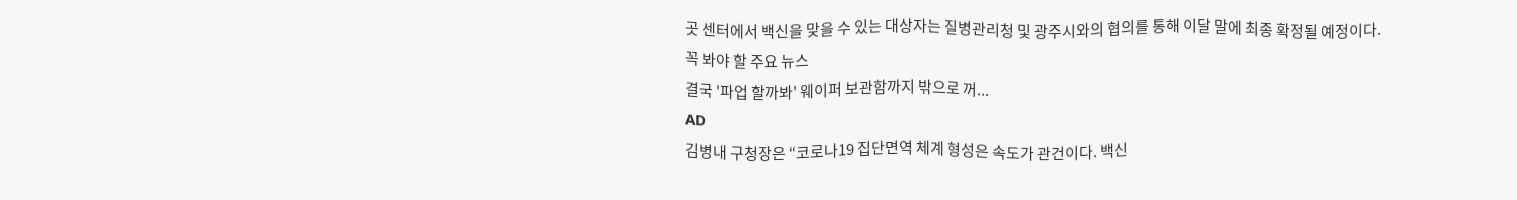곳 센터에서 백신을 맞을 수 있는 대상자는 질병관리청 및 광주시와의 협의를 통해 이달 말에 최종 확정될 예정이다.
꼭 봐야 할 주요 뉴스
결국 '파업 할까봐' 웨이퍼 보관함까지 밖으로 꺼...
AD
김병내 구청장은 “코로나19 집단면역 체계 형성은 속도가 관건이다. 백신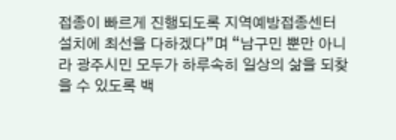접종이 빠르게 진행되도록 지역예방접종센터 설치에 최선을 다하겠다”며 “남구민 뿐만 아니라 광주시민 모두가 하루속히 일상의 삶을 되찾을 수 있도록 백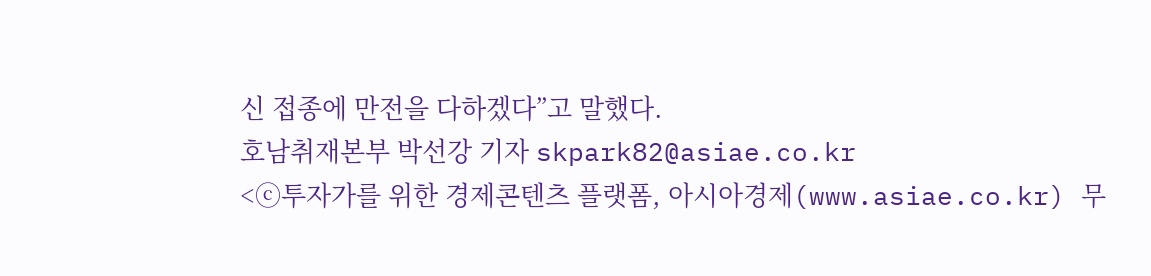신 접종에 만전을 다하겠다”고 말했다.
호남취재본부 박선강 기자 skpark82@asiae.co.kr
<ⓒ투자가를 위한 경제콘텐츠 플랫폼, 아시아경제(www.asiae.co.kr) 무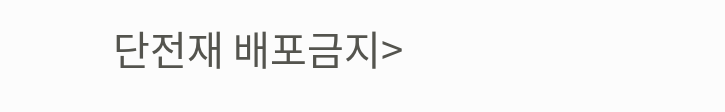단전재 배포금지>